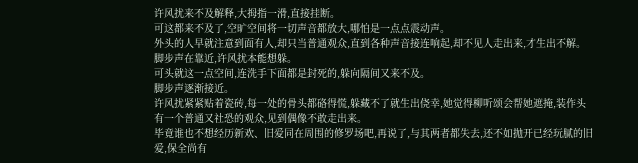许风扰来不及解释,大拇指一滑,直接挂断。
可这都来不及了,空旷空间将一切声音都放大,哪怕是一点点震动声。
外头的人早就注意到面有人,却只当普通观众,直到各种声音接连响起,却不见人走出来,才生出不解。
脚步声在靠近,许风扰本能想躲。
可头就这一点空间,连洗手下面都是封死的,躲向隔间又来不及。
脚步声逐渐接近。
许风扰紧紧贴着瓷砖,每一处的骨头都硌得慌,躲藏不了就生出侥幸,她觉得柳听颂会帮她遮掩,装作头有一个普通又社恐的观众,见到偶像不敢走出来。
毕竟谁也不想经历新欢、旧爱同在周围的修罗场吧,再说了,与其两者都失去,还不如抛开已经玩腻的旧爱,保全尚有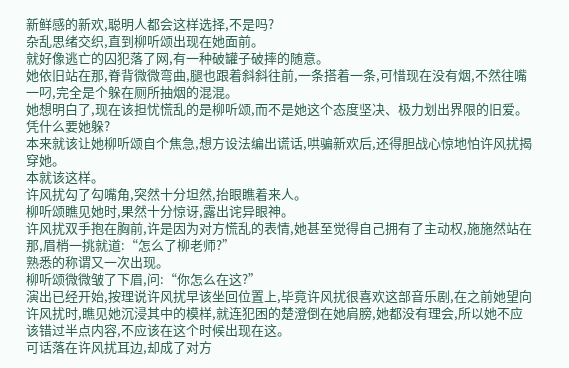新鲜感的新欢,聪明人都会这样选择,不是吗?
杂乱思绪交织,直到柳听颂出现在她面前。
就好像逃亡的囚犯落了网,有一种破罐子破摔的随意。
她依旧站在那,脊背微微弯曲,腿也跟着斜斜往前,一条搭着一条,可惜现在没有烟,不然往嘴一叼,完全是个躲在厕所抽烟的混混。
她想明白了,现在该担忧慌乱的是柳听颂,而不是她这个态度坚决、极力划出界限的旧爱。
凭什么要她躲?
本来就该让她柳听颂自个焦急,想方设法编出谎话,哄骗新欢后,还得胆战心惊地怕许风扰揭穿她。
本就该这样。
许风扰勾了勾嘴角,突然十分坦然,抬眼瞧着来人。
柳听颂瞧见她时,果然十分惊讶,露出诧异眼神。
许风扰双手抱在胸前,许是因为对方慌乱的表情,她甚至觉得自己拥有了主动权,施施然站在那,眉梢一挑就道:“怎么了柳老师?”
熟悉的称谓又一次出现。
柳听颂微微皱了下眉,问:“你怎么在这?”
演出已经开始,按理说许风扰早该坐回位置上,毕竟许风扰很喜欢这部音乐剧,在之前她望向许风扰时,瞧见她沉浸其中的模样,就连犯困的楚澄倒在她肩膀,她都没有理会,所以她不应该错过半点内容,不应该在这个时候出现在这。
可话落在许风扰耳边,却成了对方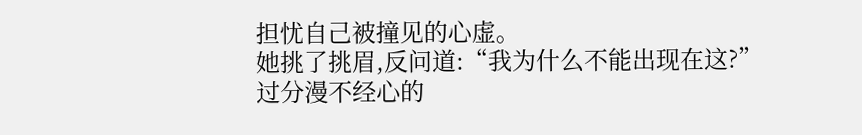担忧自己被撞见的心虚。
她挑了挑眉,反问道:“我为什么不能出现在这?”
过分漫不经心的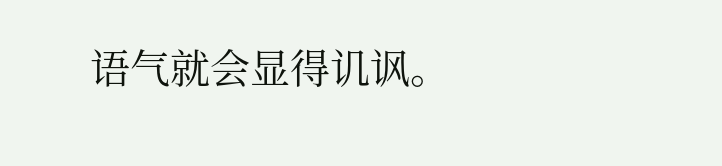语气就会显得讥讽。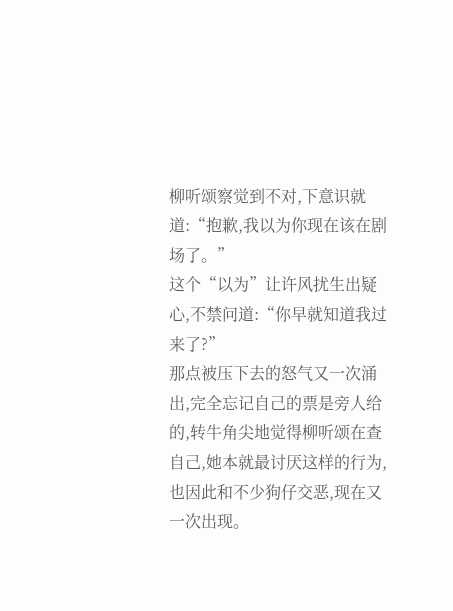柳听颂察觉到不对,下意识就道:“抱歉,我以为你现在该在剧场了。”
这个“以为”让许风扰生出疑心,不禁问道:“你早就知道我过来了?”
那点被压下去的怒气又一次涌出,完全忘记自己的票是旁人给的,转牛角尖地觉得柳听颂在查自己,她本就最讨厌这样的行为,也因此和不少狗仔交恶,现在又一次出现。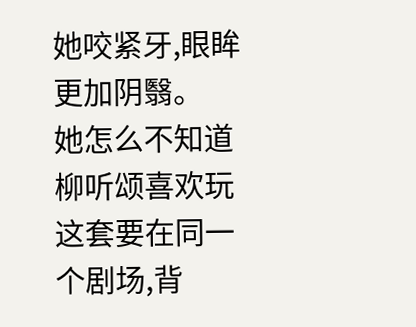她咬紧牙,眼眸更加阴翳。
她怎么不知道柳听颂喜欢玩这套要在同一个剧场,背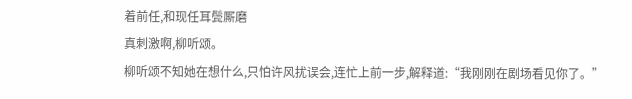着前任,和现任耳鬓厮磨
真刺激啊,柳听颂。
柳听颂不知她在想什么,只怕许风扰误会,连忙上前一步,解释道:“我刚刚在剧场看见你了。”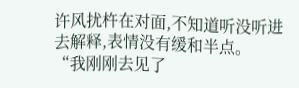许风扰杵在对面,不知道听没听进去解释,表情没有缓和半点。
“我刚刚去见了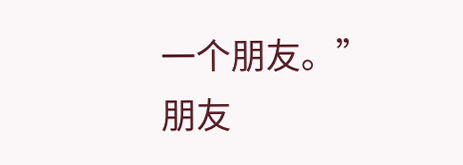一个朋友。”
朋友